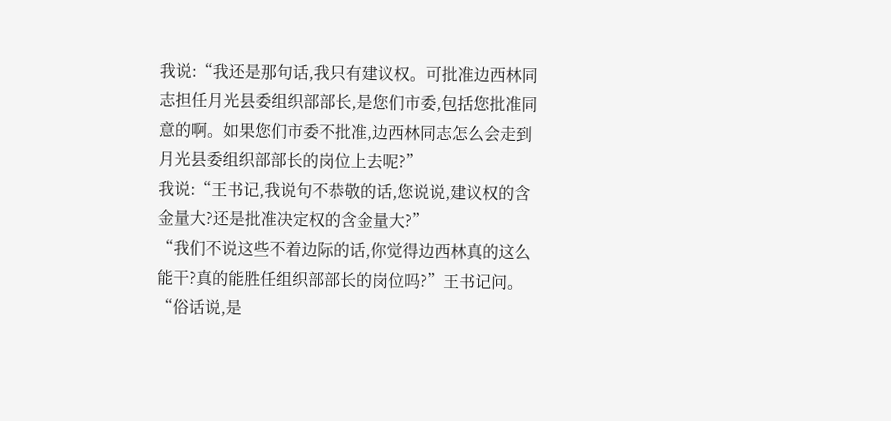我说:“我还是那句话,我只有建议权。可批准边西林同志担任月光县委组织部部长,是您们市委,包括您批准同意的啊。如果您们市委不批准,边西林同志怎么会走到月光县委组织部部长的岗位上去呢?”
我说:“王书记,我说句不恭敬的话,您说说,建议权的含金量大?还是批准决定权的含金量大?”
“我们不说这些不着边际的话,你觉得边西林真的这么能干?真的能胜任组织部部长的岗位吗?”王书记问。
“俗话说,是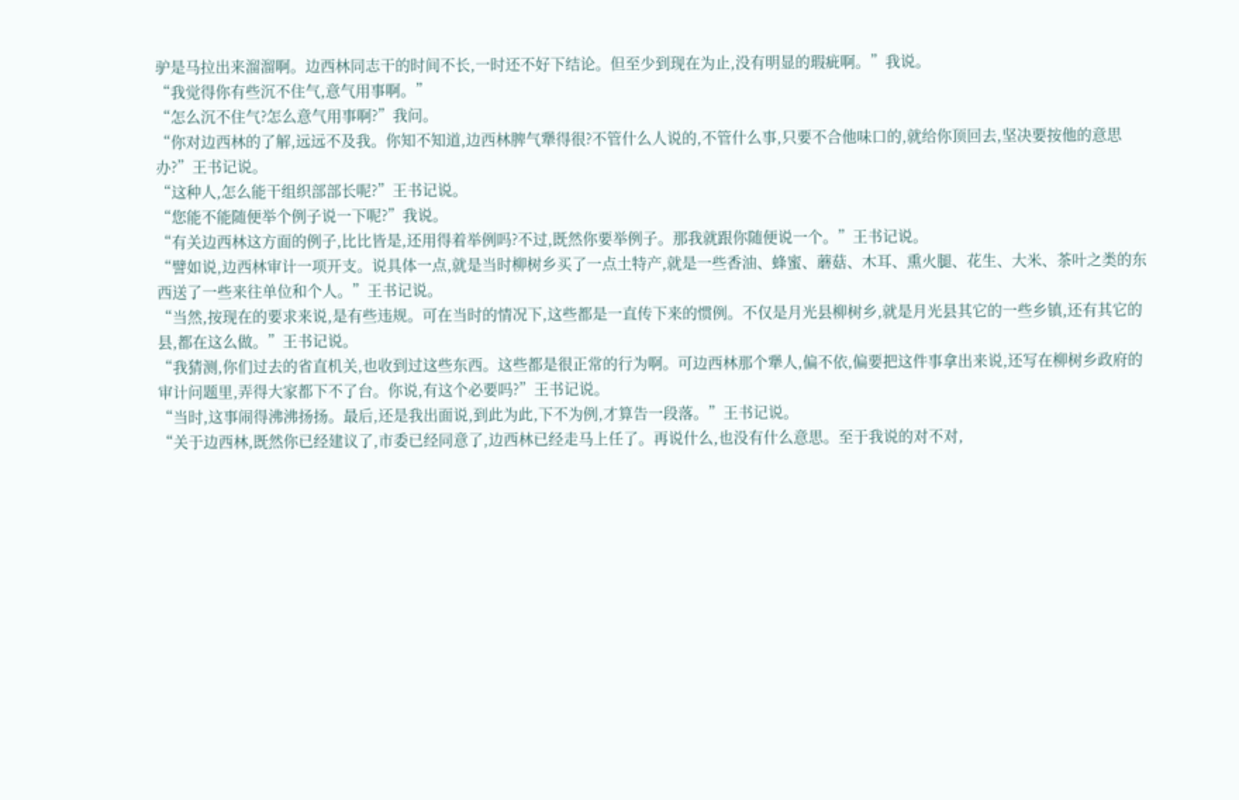驴是马拉出来溜溜啊。边西林同志干的时间不长,一时还不好下结论。但至少到现在为止,没有明显的瑕疵啊。”我说。
“我觉得你有些沉不住气,意气用事啊。”
“怎么沉不住气?怎么意气用事啊?”我问。
“你对边西林的了解,远远不及我。你知不知道,边西林脾气犟得很?不管什么人说的,不管什么事,只要不合他味口的,就给你顶回去,坚决要按他的意思办?”王书记说。
“这种人,怎么能干组织部部长呢?”王书记说。
“您能不能随便举个例子说一下呢?”我说。
“有关边西林这方面的例子,比比皆是,还用得着举例吗?不过,既然你要举例子。那我就跟你随便说一个。”王书记说。
“譬如说,边西林审计一项开支。说具体一点,就是当时柳树乡买了一点土特产,就是一些香油、蜂蜜、蘑菇、木耳、熏火腿、花生、大米、茶叶之类的东西送了一些来往单位和个人。”王书记说。
“当然,按现在的要求来说,是有些违规。可在当时的情况下,这些都是一直传下来的惯例。不仅是月光县柳树乡,就是月光县其它的一些乡镇,还有其它的县,都在这么做。”王书记说。
“我猜测,你们过去的省直机关,也收到过这些东西。这些都是很正常的行为啊。可边西林那个犟人,偏不依,偏要把这件事拿出来说,还写在柳树乡政府的审计问题里,弄得大家都下不了台。你说,有这个必要吗?”王书记说。
“当时,这事闹得沸沸扬扬。最后,还是我出面说,到此为此,下不为例,才算告一段落。”王书记说。
“关于边西林,既然你已经建议了,市委已经同意了,边西林已经走马上任了。再说什么,也没有什么意思。至于我说的对不对,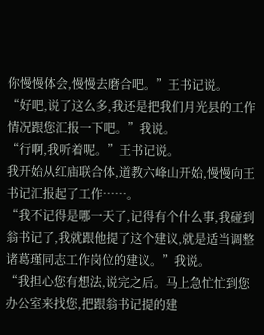你慢慢体会,慢慢去磨合吧。”王书记说。
“好吧,说了这么多,我还是把我们月光县的工作情况跟您汇报一下吧。”我说。
“行啊,我听着呢。”王书记说。
我开始从红庙联合体,道教六峰山开始,慢慢向王书记汇报起了工作……。
“我不记得是哪一天了,记得有个什么事,我碰到翁书记了,我就跟他提了这个建议,就是适当调整诸葛瑾同志工作岗位的建议。”我说。
“我担心您有想法,说完之后。马上急忙忙到您办公室来找您,把跟翁书记提的建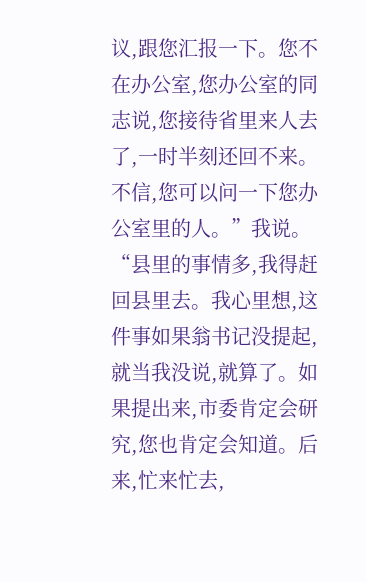议,跟您汇报一下。您不在办公室,您办公室的同志说,您接待省里来人去了,一时半刻还回不来。不信,您可以问一下您办公室里的人。”我说。
“县里的事情多,我得赶回县里去。我心里想,这件事如果翁书记没提起,就当我没说,就算了。如果提出来,市委肯定会研究,您也肯定会知道。后来,忙来忙去,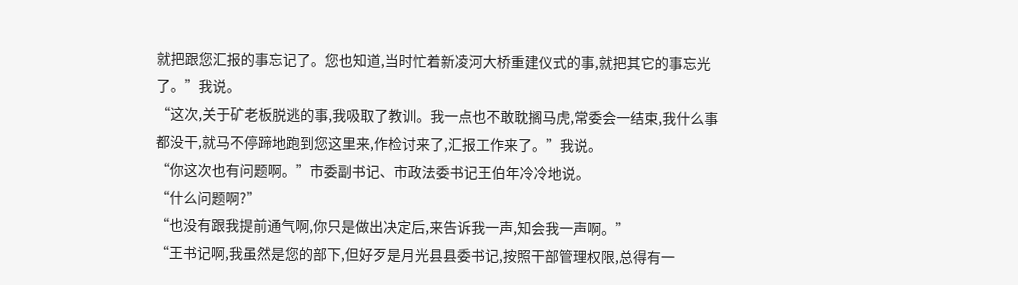就把跟您汇报的事忘记了。您也知道,当时忙着新凌河大桥重建仪式的事,就把其它的事忘光了。”我说。
“这次,关于矿老板脱逃的事,我吸取了教训。我一点也不敢耽搁马虎,常委会一结束,我什么事都没干,就马不停蹄地跑到您这里来,作检讨来了,汇报工作来了。”我说。
“你这次也有问题啊。”市委副书记、市政法委书记王伯年冷冷地说。
“什么问题啊?”
“也没有跟我提前通气啊,你只是做出决定后,来告诉我一声,知会我一声啊。”
“王书记啊,我虽然是您的部下,但好歹是月光县县委书记,按照干部管理权限,总得有一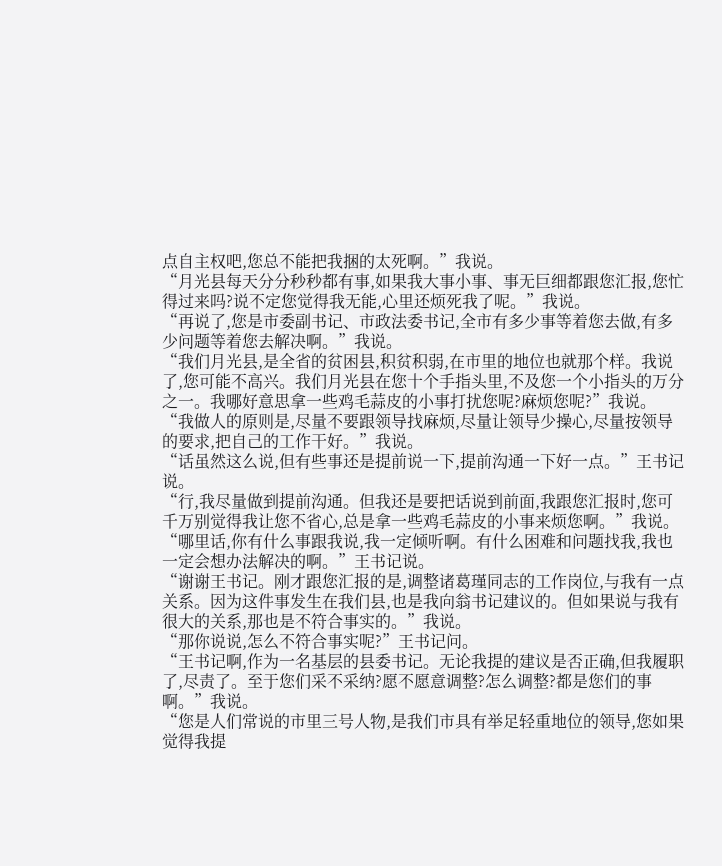点自主权吧,您总不能把我捆的太死啊。”我说。
“月光县每天分分秒秒都有事,如果我大事小事、事无巨细都跟您汇报,您忙得过来吗?说不定您觉得我无能,心里还烦死我了呢。”我说。
“再说了,您是市委副书记、市政法委书记,全市有多少事等着您去做,有多少问题等着您去解决啊。”我说。
“我们月光县,是全省的贫困县,积贫积弱,在市里的地位也就那个样。我说了,您可能不高兴。我们月光县在您十个手指头里,不及您一个小指头的万分之一。我哪好意思拿一些鸡毛蒜皮的小事打扰您呢?麻烦您呢?”我说。
“我做人的原则是,尽量不要跟领导找麻烦,尽量让领导少操心,尽量按领导的要求,把自己的工作干好。”我说。
“话虽然这么说,但有些事还是提前说一下,提前沟通一下好一点。”王书记说。
“行,我尽量做到提前沟通。但我还是要把话说到前面,我跟您汇报时,您可千万别觉得我让您不省心,总是拿一些鸡毛蒜皮的小事来烦您啊。”我说。
“哪里话,你有什么事跟我说,我一定倾听啊。有什么困难和问题找我,我也一定会想办法解决的啊。”王书记说。
“谢谢王书记。刚才跟您汇报的是,调整诸葛瑾同志的工作岗位,与我有一点关系。因为这件事发生在我们县,也是我向翁书记建议的。但如果说与我有很大的关系,那也是不符合事实的。”我说。
“那你说说,怎么不符合事实呢?”王书记问。
“王书记啊,作为一名基层的县委书记。无论我提的建议是否正确,但我履职了,尽责了。至于您们采不采纳?愿不愿意调整?怎么调整?都是您们的事啊。”我说。
“您是人们常说的市里三号人物,是我们市具有举足轻重地位的领导,您如果觉得我提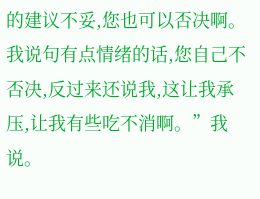的建议不妥,您也可以否决啊。我说句有点情绪的话,您自己不否决,反过来还说我,这让我承压,让我有些吃不消啊。”我说。